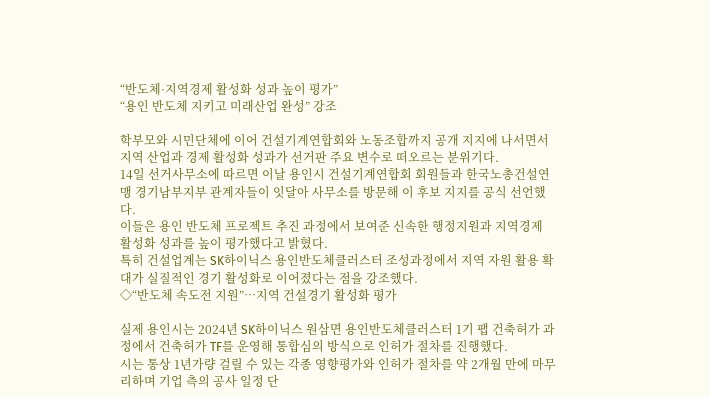“반도체·지역경제 활성화 성과 높이 평가”
“용인 반도체 지키고 미래산업 완성” 강조

학부모와 시민단체에 이어 건설기계연합회와 노동조합까지 공개 지지에 나서면서 지역 산업과 경제 활성화 성과가 선거판 주요 변수로 떠오르는 분위기다.
14일 선거사무소에 따르면 이날 용인시 건설기계연합회 회원들과 한국노총건설연맹 경기남부지부 관계자들이 잇달아 사무소를 방문해 이 후보 지지를 공식 선언했다.
이들은 용인 반도체 프로젝트 추진 과정에서 보여준 신속한 행정지원과 지역경제 활성화 성과를 높이 평가했다고 밝혔다.
특히 건설업계는 SK하이닉스 용인반도체클러스터 조성과정에서 지역 자원 활용 확대가 실질적인 경기 활성화로 이어졌다는 점을 강조했다.
◇“반도체 속도전 지원”…지역 건설경기 활성화 평가

실제 용인시는 2024년 SK하이닉스 원삼면 용인반도체클러스터 1기 팹 건축허가 과정에서 건축허가 TF를 운영해 통합심의 방식으로 인허가 절차를 진행했다.
시는 통상 1년가량 걸릴 수 있는 각종 영향평가와 인허가 절차를 약 2개월 만에 마무리하며 기업 측의 공사 일정 단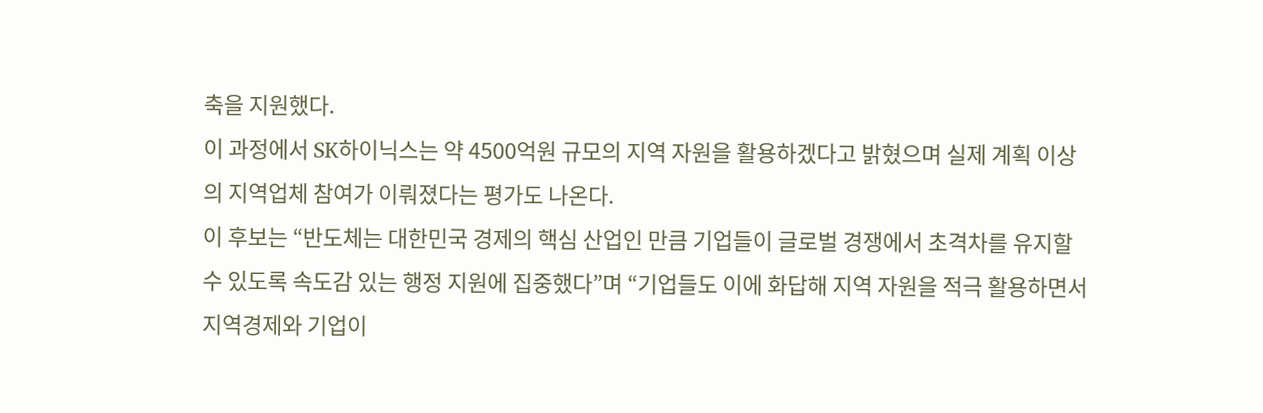축을 지원했다.
이 과정에서 SK하이닉스는 약 4500억원 규모의 지역 자원을 활용하겠다고 밝혔으며 실제 계획 이상의 지역업체 참여가 이뤄졌다는 평가도 나온다.
이 후보는 “반도체는 대한민국 경제의 핵심 산업인 만큼 기업들이 글로벌 경쟁에서 초격차를 유지할 수 있도록 속도감 있는 행정 지원에 집중했다”며 “기업들도 이에 화답해 지역 자원을 적극 활용하면서 지역경제와 기업이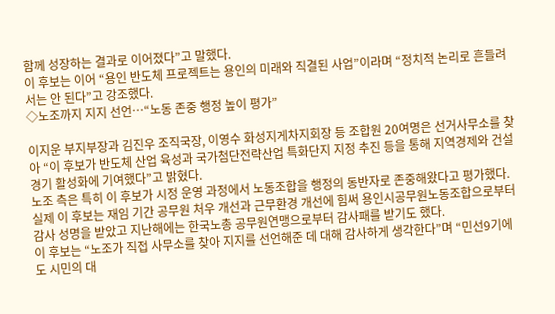함께 성장하는 결과로 이어졌다”고 말했다.
이 후보는 이어 “용인 반도체 프로젝트는 용인의 미래와 직결된 사업”이라며 “정치적 논리로 흔들려서는 안 된다”고 강조했다.
◇노조까지 지지 선언…“노동 존중 행정 높이 평가”

이지운 부지부장과 김진우 조직국장, 이영수 화성지게차지회장 등 조합원 20여명은 선거사무소를 찾아 “이 후보가 반도체 산업 육성과 국가첨단전략산업 특화단지 지정 추진 등을 통해 지역경제와 건설경기 활성화에 기여했다”고 밝혔다.
노조 측은 특히 이 후보가 시정 운영 과정에서 노동조합을 행정의 동반자로 존중해왔다고 평가했다.
실제 이 후보는 재임 기간 공무원 처우 개선과 근무환경 개선에 힘써 용인시공무원노동조합으로부터 감사 성명을 받았고 지난해에는 한국노총 공무원연맹으로부터 감사패를 받기도 했다.
이 후보는 “노조가 직접 사무소를 찾아 지지를 선언해준 데 대해 감사하게 생각한다”며 “민선9기에도 시민의 대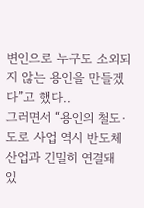변인으로 누구도 소외되지 않는 용인을 만들겠다”고 했다..
그러면서 “용인의 철도·도로 사업 역시 반도체 산업과 긴밀히 연결돼 있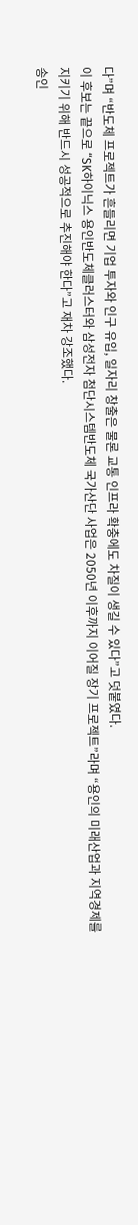다”며 “반도체 프로젝트가 흔들리면 기업 투자와 인구 유입, 일자리 창출은 물론 교통 인프라 확충에도 차질이 생길 수 있다”고 덧붙였다.
이 후보는 끝으로 “SK하이닉스 용인반도체클러스터와 삼성전자 첨단시스템반도체 국가산단 사업은 2050년 이후까지 이어질 장기 프로젝트”라며 “용인의 미래산업과 지역경제를 지키기 위해 반드시 성공적으로 추진해야 한다”고 재차 강조했다.
송인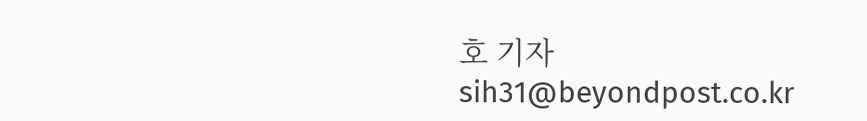호 기자 sih31@beyondpost.co.kr